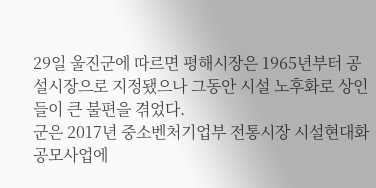29일 울진군에 따르면 평해시장은 1965년부터 공설시장으로 지정됐으나 그동안 시설 노후화로 상인들이 큰 불편을 겪었다.
군은 2017년 중소벤처기업부 전통시장 시설현대화 공모사업에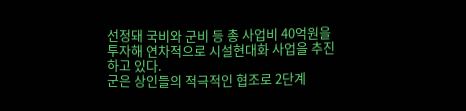선정돼 국비와 군비 등 총 사업비 40억원을 투자해 연차적으로 시설현대화 사업을 추진하고 있다.
군은 상인들의 적극적인 협조로 2단계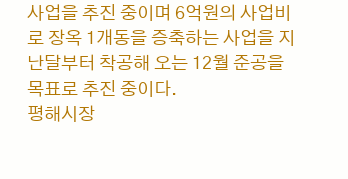사업을 추진 중이며 6억원의 사업비로 장옥 1개동을 증축하는 사업을 지난달부터 착공해 오는 12월 준공을 목표로 추진 중이다.
평해시장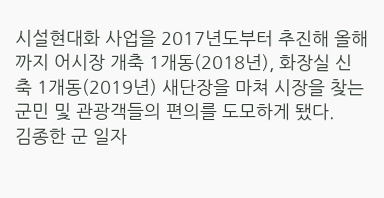시설현대화 사업을 2017년도부터 추진해 올해까지 어시장 개축 1개동(2018년), 화장실 신축 1개동(2019년) 새단장을 마쳐 시장을 찾는 군민 및 관광객들의 편의를 도모하게 됐다.
김종한 군 일자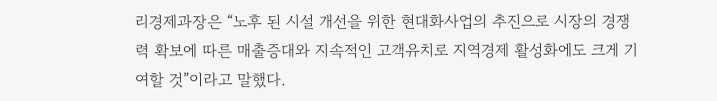리경제과장은 “노후 된 시설 개선을 위한 현대화사업의 추진으로 시장의 경쟁력 확보에 따른 매출증대와 지속적인 고객유치로 지역경제 활성화에도 크게 기여할 것”이라고 말했다.